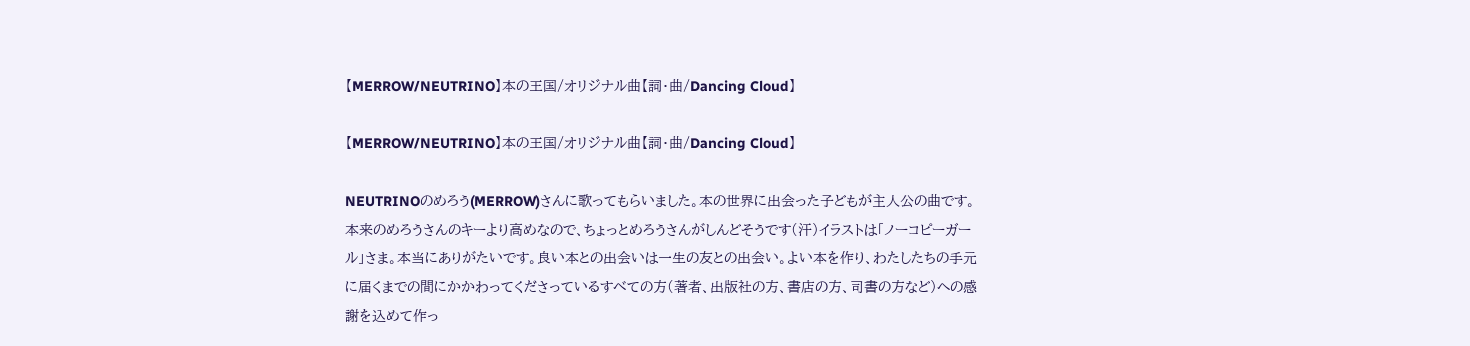【MERROW/NEUTRINO】本の王国/オリジナル曲【詞・曲/Dancing Cloud】

【MERROW/NEUTRINO】本の王国/オリジナル曲【詞・曲/Dancing Cloud】

NEUTRINOのめろう(MERROW)さんに歌ってもらいました。本の世界に出会った子どもが主人公の曲です。本来のめろうさんのキーより高めなので、ちょっとめろうさんがしんどそうです(汗)イラストは「ノーコピーガール」さま。本当にありがたいです。良い本との出会いは一生の友との出会い。よい本を作り、わたしたちの手元に届くまでの間にかかわってくださっているすべての方(著者、出版社の方、書店の方、司書の方など)への感謝を込めて作っ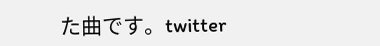た曲です。twitter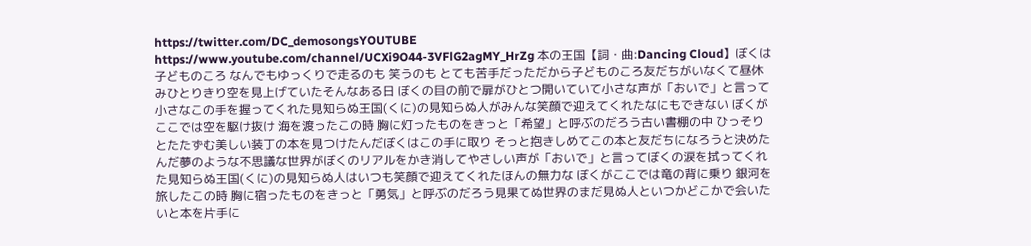https://twitter.com/DC_demosongsYOUTUBE https://www.youtube.com/channel/UCXi9O44-3VFlG2agMY_HrZg 本の王国【詞・曲:Dancing Cloud】ぼくは子どものころ なんでもゆっくりで走るのも 笑うのも とても苦手だっただから子どものころ友だちがいなくて昼休みひとりきり空を見上げていたそんなある日 ぼくの目の前で扉がひとつ開いていて小さな声が「おいで」と言って小さなこの手を握ってくれた見知らぬ王国(くに)の見知らぬ人がみんな笑顔で迎えてくれたなにもできない ぼくがここでは空を駆け抜け 海を渡ったこの時 胸に灯ったものをきっと「希望」と呼ぶのだろう古い書棚の中 ひっそりとたたずむ美しい装丁の本を見つけたんだぼくはこの手に取り そっと抱きしめてこの本と友だちになろうと決めたんだ夢のような不思議な世界がぼくのリアルをかき消してやさしい声が「おいで」と言ってぼくの涙を拭ってくれた見知らぬ王国(くに)の見知らぬ人はいつも笑顔で迎えてくれたほんの無力な ぼくがここでは竜の背に乗り 銀河を旅したこの時 胸に宿ったものをきっと「勇気」と呼ぶのだろう見果てぬ世界のまだ見ぬ人といつかどこかで会いたいと本を片手に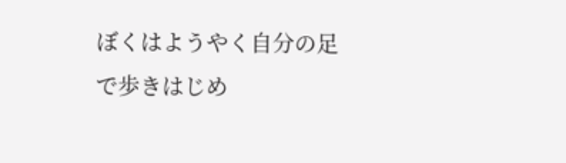ぼくはようやく自分の足で歩きはじめ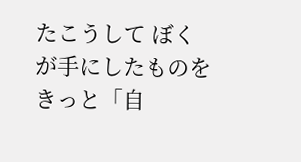たこうして ぼくが手にしたものをきっと「自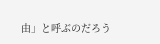由」と呼ぶのだろう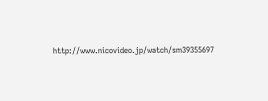http://www.nicovideo.jp/watch/sm39355697